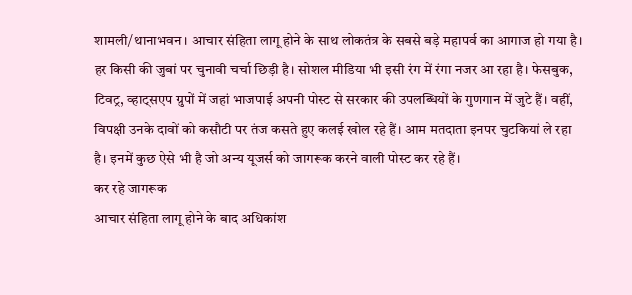शामली/थानाभवन। आचार संहिता लागू होने के साथ लोकतंत्र के सबसे बड़े महापर्व का आगाज हो गया है। हर किसी की जुबां पर चुनावी चर्चा छिड़ी है। सोशल मीडिया भी इसी रंग में रंगा नजर आ रहा है। फेसबुक, टिवट्र, व्हाट्सएप ग्रुपों में जहां भाजपाई अपनी पोस्ट से सरकार की उपलब्धियों के गुणगान में जुटे हैं। वहीं, विपक्षी उनके दावों को कसौटी पर तंज कसते हुए कलई खोल रहे हैं। आम मतदाता इनपर चुटकियां ले रहा है। इनमें कुछ ऐसे भी है जो अन्य यूजर्स को जागरूक करने वाली पोस्ट कर रहे हैं।
कर रहे जागरूक
आचार संहिता लागू होने के बाद अधिकांश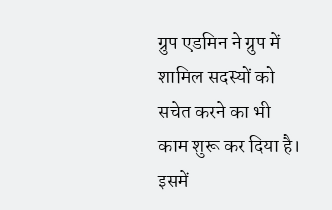ग्रुप एडमिन ने ग्रुप में शामिल सदस्यों को सचेत करने का भी काम शुरू कर दिया है। इसमें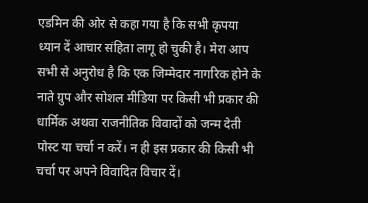एडमिन की ओर से कहा गया है कि सभी कृपया ध्यान दें आचार संहिता लागू हो चुकी है। मेरा आप सभी से अनुरोध है कि एक जिम्मेदार नागरिक होने के नाते ग्रुप और सोशल मीडिया पर किसी भी प्रकार की धार्मिक अथवा राजनीतिक विवादों को जन्म देती पोस्ट या चर्चा न करें। न ही इस प्रकार की किसी भी चर्चा पर अपने विवादित विचार दें।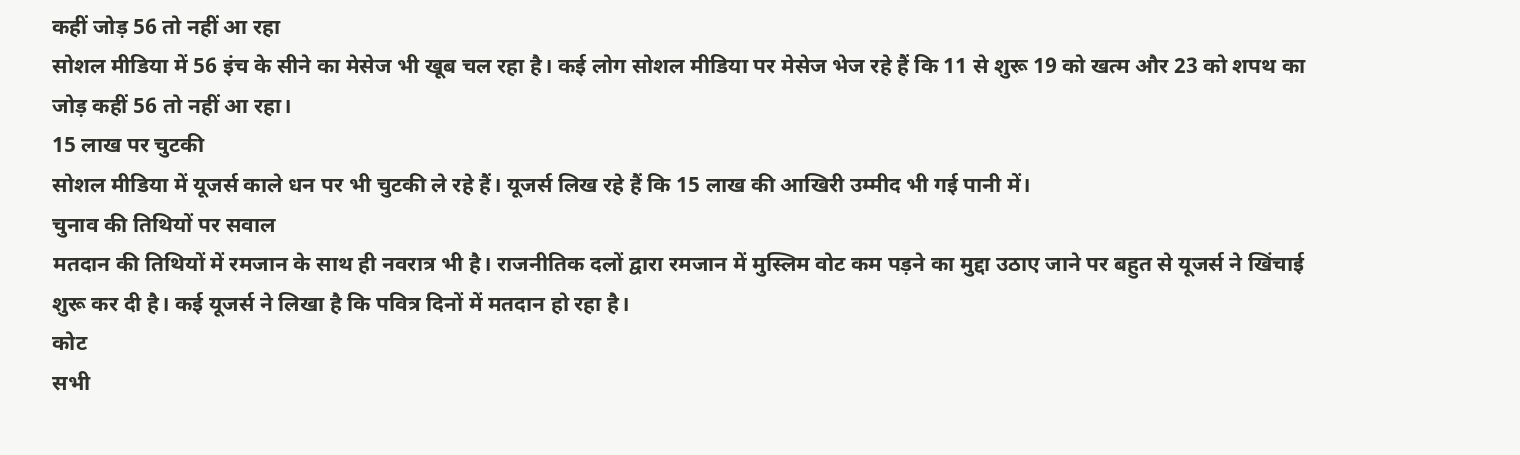कहीं जोड़ 56 तो नहीं आ रहा
सोशल मीडिया में 56 इंच के सीने का मेसेज भी खूब चल रहा है। कई लोग सोशल मीडिया पर मेसेज भेज रहे हैं कि 11 से शुरू 19 को खत्म और 23 को शपथ का जोड़ कहीं 56 तो नहीं आ रहा।
15 लाख पर चुटकी
सोशल मीडिया में यूजर्स काले धन पर भी चुटकी ले रहे हैं। यूजर्स लिख रहे हैं कि 15 लाख की आखिरी उम्मीद भी गई पानी में।
चुनाव की तिथियों पर सवाल
मतदान की तिथियों में रमजान के साथ ही नवरात्र भी है। राजनीतिक दलों द्वारा रमजान में मुस्लिम वोट कम पड़ने का मुद्दा उठाए जाने पर बहुत से यूजर्स ने खिंचाई शुरू कर दी है। कई यूजर्स ने लिखा है कि पवित्र दिनों में मतदान हो रहा है।
कोट
सभी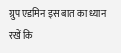ग्रुप एडमिन इस बात का ध्यान रखें कि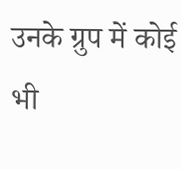उनके ग्रुप में कोई भी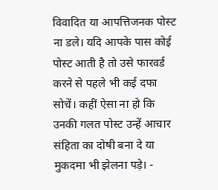विवादित या आपत्तिजनक पोस्ट ना डले। यदि आपके पास कोई पोस्ट आती है तो उसे फारवर्ड करने से पहले भी कई दफा सोचें। कहीं ऐसा ना हो कि उनकी गलत पोस्ट उन्हें आचार संहिता का दोषी बना दे या मुकदमा भी झेलना पड़े। -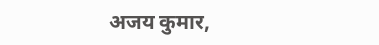अजय कुमार,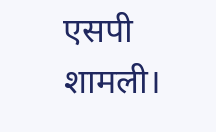एसपी शामली।